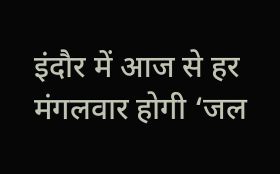इंदौर में आज से हर मंगलवार होगी ‘जल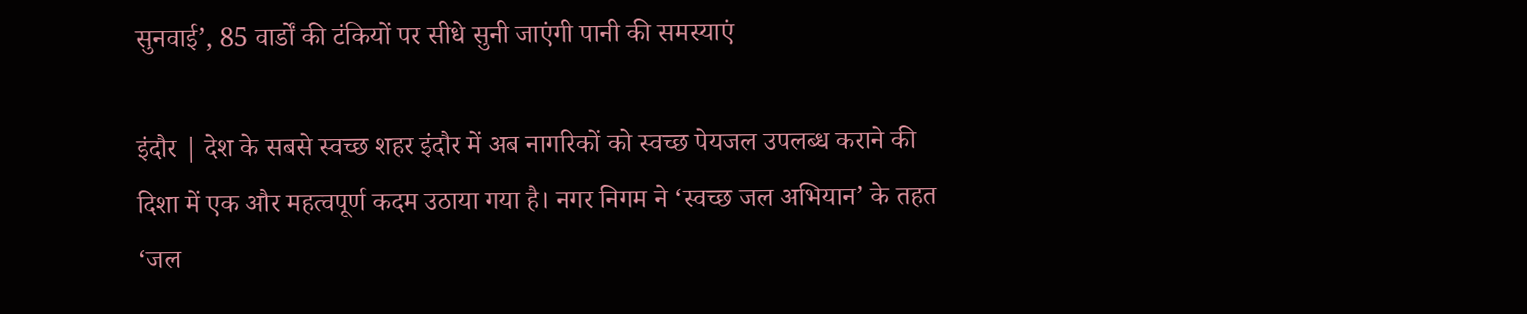सुनवाई’, 85 वार्डों की टंकियों पर सीधे सुनी जाएंगी पानी की समस्याएं

इंदौर | देश के सबसे स्वच्छ शहर इंदौर में अब नागरिकों को स्वच्छ पेयजल उपलब्ध कराने की दिशा में एक और महत्वपूर्ण कदम उठाया गया है। नगर निगम ने ‘स्वच्छ जल अभियान’ के तहत ‘जल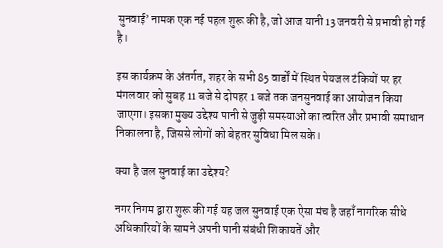सुनवाई’ नामक एक नई पहल शुरू की है, जो आज यानी 13 जनवरी से प्रभावी हो गई है।

इस कार्यक्रम के अंतर्गत, शहर के सभी 85 वार्डों में स्थित पेयजल टंकियों पर हर मंगलवार को सुबह 11 बजे से दोपहर 1 बजे तक जनसुनवाई का आयोजन किया जाएगा। इसका मुख्य उद्देश्य पानी से जुड़ी समस्याओं का त्वरित और प्रभावी समाधान निकालना है, जिससे लोगों को बेहतर सुविधा मिल सके।

क्या है जल सुनवाई का उद्देश्य?

नगर निगम द्वारा शुरू की गई यह जल सुनवाई एक ऐसा मंच है जहाँ नागरिक सीधे अधिकारियों के सामने अपनी पानी संबंधी शिकायतें और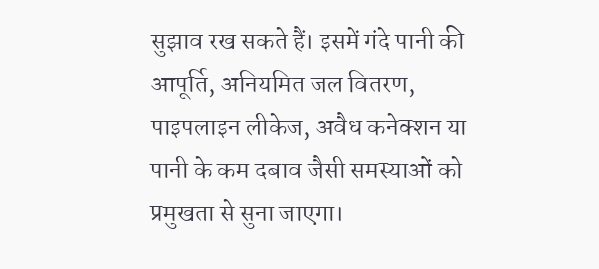सुझाव रख सकते हैं। इसमें गंदे पानी की आपूर्ति, अनियमित जल वितरण, पाइपलाइन लीकेज, अवैध कनेक्शन या पानी के कम दबाव जैसी समस्याओं को प्रमुखता से सुना जाएगा।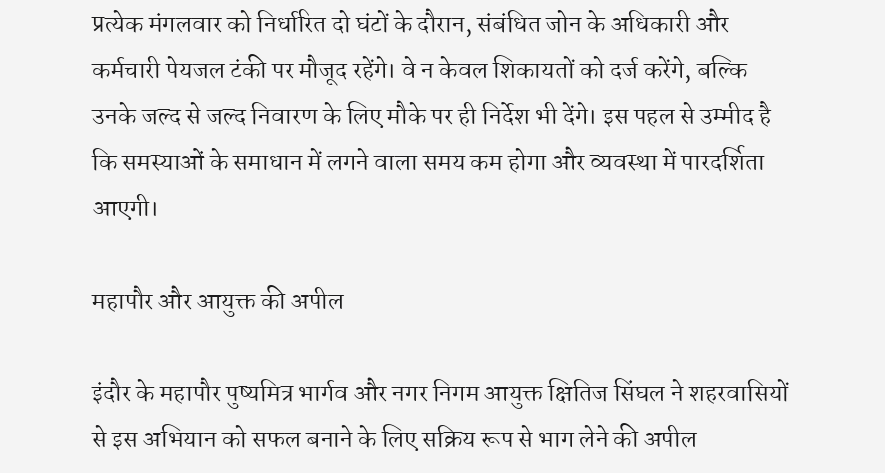प्रत्येक मंगलवार को निर्धारित दो घंटों के दौरान, संबंधित जोन के अधिकारी और कर्मचारी पेयजल टंकी पर मौजूद रहेंगे। वे न केवल शिकायतों को दर्ज करेंगे, बल्कि उनके जल्द से जल्द निवारण के लिए मौके पर ही निर्देश भी देंगे। इस पहल से उम्मीद है कि समस्याओं के समाधान में लगने वाला समय कम होगा और व्यवस्था में पारदर्शिता आएगी।

महापौर और आयुक्त की अपील

इंदौर के महापौर पुष्यमित्र भार्गव और नगर निगम आयुक्त क्षितिज सिंघल ने शहरवासियों से इस अभियान को सफल बनाने के लिए सक्रिय रूप से भाग लेने की अपील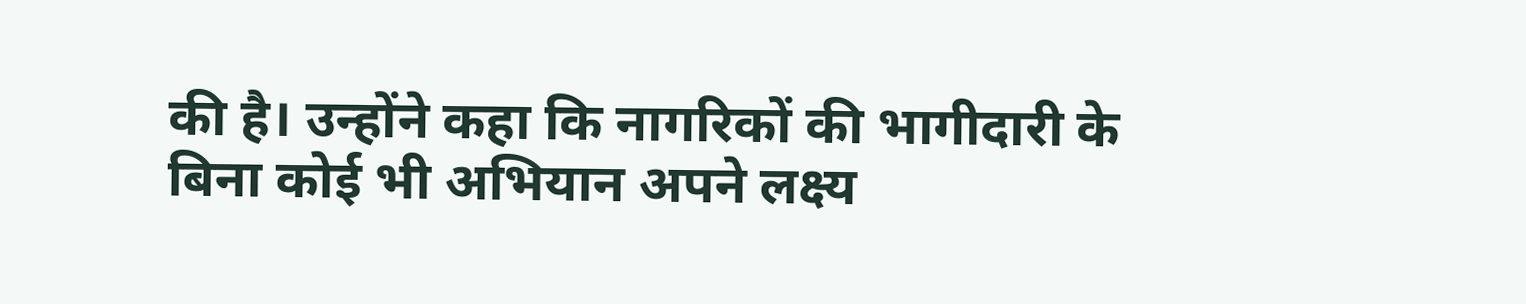की है। उन्होंने कहा कि नागरिकों की भागीदारी के बिना कोई भी अभियान अपने लक्ष्य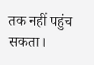तक नहीं पहुंच सकता।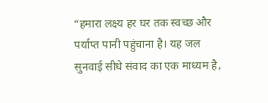“हमारा लक्ष्य हर घर तक स्वच्छ और पर्याप्त पानी पहुंचाना है। यह जल सुनवाई सीधे संवाद का एक माध्यम है,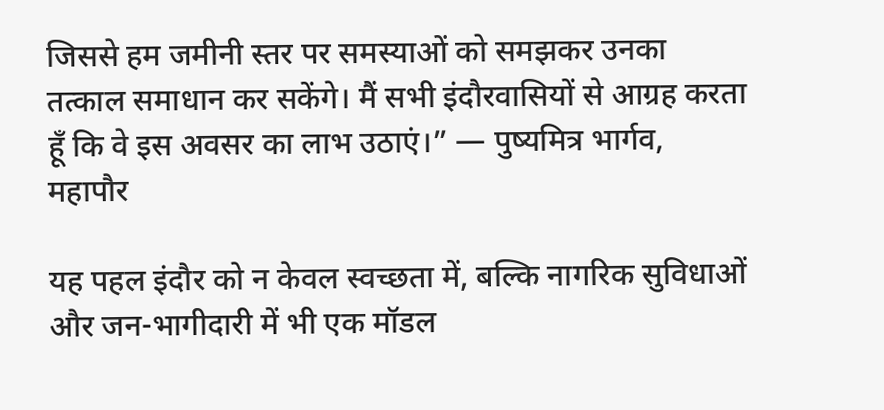जिससे हम जमीनी स्तर पर समस्याओं को समझकर उनका तत्काल समाधान कर सकेंगे। मैं सभी इंदौरवासियों से आग्रह करता हूँ कि वे इस अवसर का लाभ उठाएं।” — पुष्यमित्र भार्गव, महापौर

यह पहल इंदौर को न केवल स्वच्छता में, बल्कि नागरिक सुविधाओं और जन-भागीदारी में भी एक मॉडल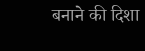बनाने की दिशा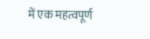में एक महत्वपूर्ण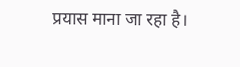प्रयास माना जा रहा है।